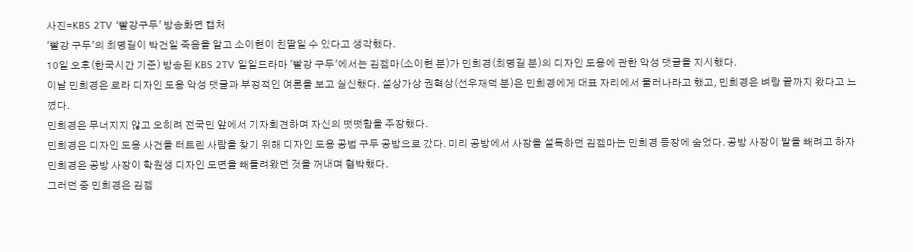사진=KBS 2TV ‘빨강구두’ 방송화면 캡처
'빨강 구두'의 최명길이 박건일 죽음을 알고 소이현이 친딸일 수 있다고 생각했다.
10일 오후(한국시간 기준) 방송된 KBS 2TV 일일드라마 '빨강 구두'에서는 김젬마(소이현 분)가 민희경(최명길 분)의 디자인 도용에 관한 악성 댓글을 지시했다.
이날 민희경은 로라 디자인 도용 악성 댓글과 부정적인 여론을 보고 실신했다. 설상가상 권혁상(선우재덕 분)은 민희경에게 대표 자리에서 물러나라고 했고, 민희경은 벼랑 끝까지 왔다고 느꼈다.
민희경은 무너지지 않고 오히려 전국민 앞에서 기자회견하며 자신의 떳떳함을 주장했다.
민희경은 디자인 도용 사건을 터트린 사람을 찾기 위해 디자인 도용 공범 구두 공방으로 갔다. 미리 공방에서 사장을 설득하던 김젬마는 민희경 등장에 숨었다. 공방 사장이 발을 빼려고 하자 민희경은 공방 사장이 학원생 디자인 도면을 빼돌려왔던 것을 꺼내며 협박했다.
그러던 중 민희경은 김젬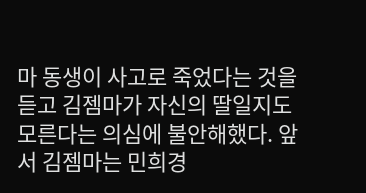마 동생이 사고로 죽었다는 것을 듣고 김젬마가 자신의 딸일지도 모른다는 의심에 불안해했다. 앞서 김젬마는 민희경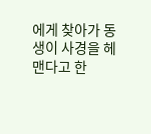에게 찾아가 동생이 사경을 헤맨다고 한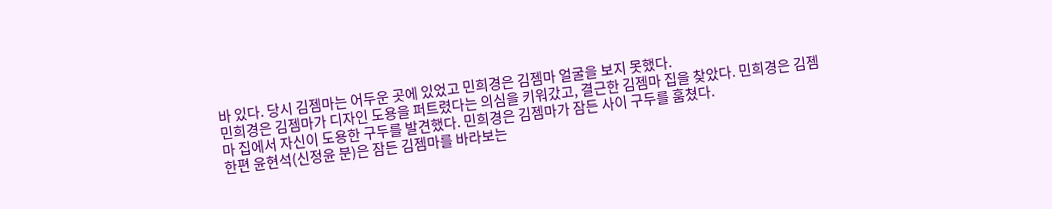바 있다. 당시 김젬마는 어두운 곳에 있었고 민희경은 김젬마 얼굴을 보지 못했다.
민희경은 김젬마가 디자인 도용을 퍼트렸다는 의심을 키워갔고, 결근한 김젬마 집을 찾았다. 민희경은 김젬마 집에서 자신이 도용한 구두를 발견했다. 민희경은 김젬마가 잠든 사이 구두를 훔쳤다.
한편 윤현석(신정윤 분)은 잠든 김젬마를 바라보는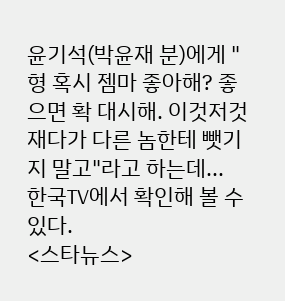윤기석(박윤재 분)에게 "형 혹시 젬마 좋아해? 좋으면 확 대시해. 이것저것 재다가 다른 놈한테 뺏기지 말고"라고 하는데...
한국TV에서 확인해 볼 수있다.
<스타뉴스>